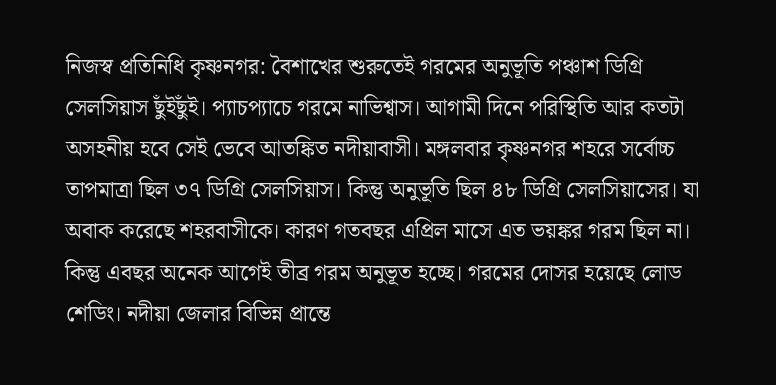নিজস্ব প্রতিনিধি কৃষ্ণনগর: বৈশাখের শুরুতেই গরমের অনুভূতি পঞ্চাশ ডিগ্রি সেলসিয়াস ছুঁইছুঁই। প্যাচপ্যাচে গরমে নাভিশ্বাস। আগামী দিনে পরিস্থিতি আর কতটা অসহনীয় হবে সেই ভেবে আতঙ্কিত নদীয়াবাসী। মঙ্গলবার কৃষ্ণনগর শহরে সর্বোচ্চ তাপমাত্রা ছিল ৩৭ ডিগ্রি সেলসিয়াস। কিন্তু অনুভূতি ছিল ৪৮ ডিগ্রি সেলসিয়াসের। যা অবাক করেছে শহরবাসীকে। কারণ গতবছর এপ্রিল মাসে এত ভয়ঙ্কর গরম ছিল না। কিন্তু এবছর অনেক আগেই তীব্র গরম অনুভূত হচ্ছে। গরমের দোসর হয়েছে লোড শেডিং। নদীয়া জেলার বিভিন্ন প্রান্তে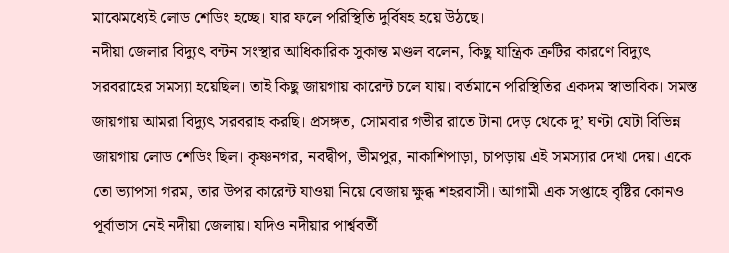মাঝেমধ্যেই লোড শেডিং হচ্ছে। যার ফলে পরিস্থিতি দুর্বিষহ হয়ে উঠছে।
নদীয়া জেলার বিদ্যুৎ বন্টন সংস্থার আধিকারিক সুকান্ত মণ্ডল বলেন, কিছু যান্ত্রিক ত্রুটির কারণে বিদ্যুৎ সরবরাহের সমস্যা হয়েছিল। তাই কিছু জায়গায় কারেন্ট চলে যায়। বর্তমানে পরিস্থিতির একদম স্বাভাবিক। সমস্ত জায়গায় আমরা বিদ্যুৎ সরবরাহ করছি। প্রসঙ্গত, সোমবার গভীর রাতে টানা দেড় থেকে দু’ ঘণ্টা যেটা বিভিন্ন জায়গায় লোড শেডিং ছিল। কৃষ্ণনগর, নবদ্বীপ, ভীমপুর, নাকাশিপাড়া, চাপড়ায় এই সমস্যার দেখা দেয়। একে তো ভ্যাপসা গরম, তার উপর কারেন্ট যাওয়া নিয়ে বেজায় ক্ষুব্ধ শহরবাসী। আগামী এক সপ্তাহে বৃষ্টির কোনও পূর্বাভাস নেই নদীয়া জেলায়। যদিও নদীয়ার পার্শ্ববর্তী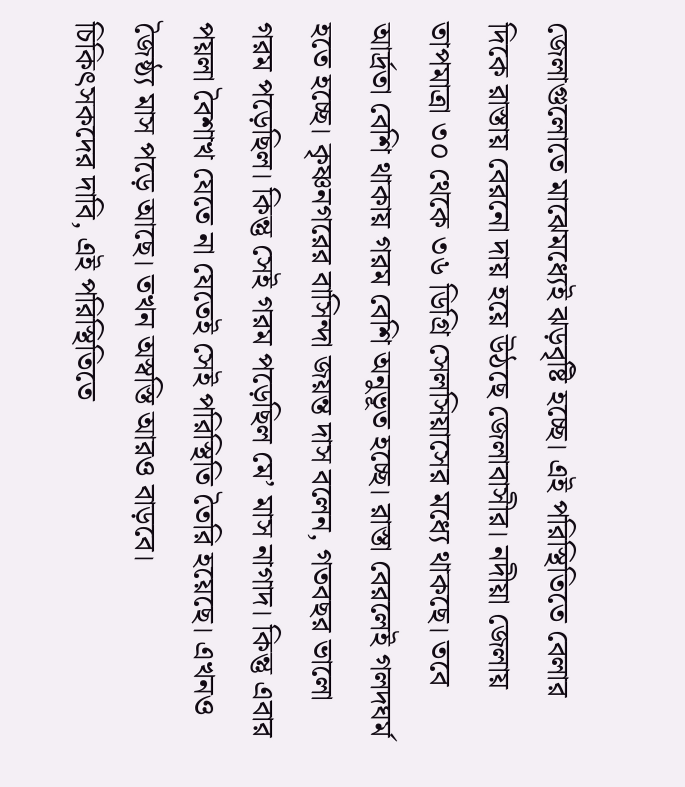জেলাগুলোতে মাঝেমধ্যেই ঝড়বৃষ্টি হচ্ছে। এই পরিস্থিতিতে বেলার দিকে রাস্তায় বেরনো দায় হয়ে উঠছে জেলাবাসীর। নদীয়া জেলায় তাপমাত্রা ৩০ থেকে ৩৬ ডিগ্রি সেলসিয়াসের মধ্যে থাকছে। তবে আর্দ্রতা বেশি থাকায় গরম বেশি অনুভূত হচ্ছে। রাস্তা বেরলেই গলদঘর্ম হতে হচ্ছে। কৃষ্ণনগরের বাসিন্দা জয়ন্ত দাস বলেন, গতবছর ভালো গরম পড়েছিল। কিন্তু সেই গরম পড়েছিল মে’ মাস নাগাদ। কিন্তু এবার পয়লা বৈশাখ যেতে না যেতেই সেই পরিস্থিতি তৈরি হয়েছে। এখনও জৈষ্ঠ্য মাস পড়ে আছে। তখন অস্বস্তি আরও বাড়বে।
চিকিৎসকদের দাবি, এই পরিস্থিতিতে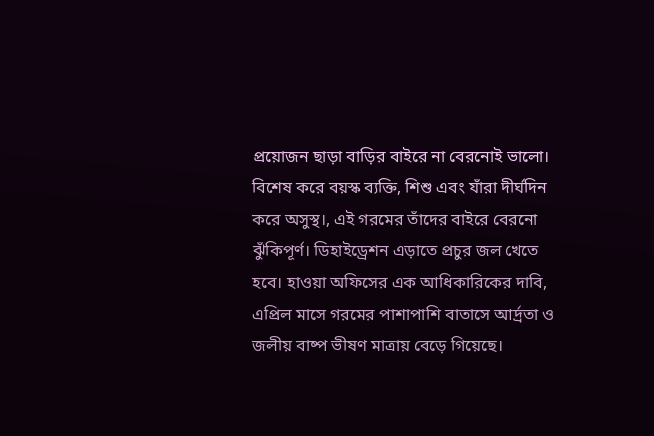প্রয়োজন ছাড়া বাড়ির বাইরে না বেরনোই ভালো। বিশেষ করে বয়স্ক ব্যক্তি, শিশু এবং যাঁরা দীর্ঘদিন করে অসুস্থ।, এই গরমের তাঁদের বাইরে বেরনো ঝুঁকিপূর্ণ। ডিহাইড্রেশন এড়াতে প্রচুর জল খেতে হবে। হাওয়া অফিসের এক আধিকারিকের দাবি, এপ্রিল মাসে গরমের পাশাপাশি বাতাসে আর্দ্রতা ও জলীয় বাষ্প ভীষণ মাত্রায় বেড়ে গিয়েছে।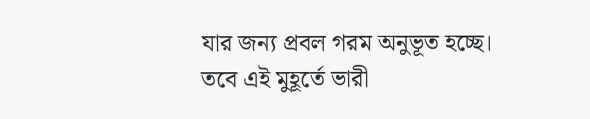যার জন্য প্রবল গরম অনুভূত হচ্ছে। তবে এই মুহূর্তে ভারী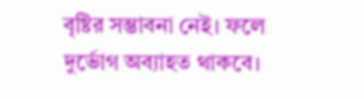বৃষ্টির সম্ভাবনা নেই। ফলে দুর্ভোগ অব্যাহত থাকবে।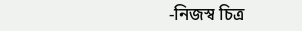-নিজস্ব চিত্র